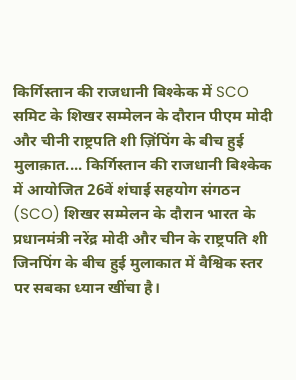किर्गिस्तान की राजधानी बिश्केक में SCO समिट के शिखर सम्मेलन के दौरान पीएम मोदी और चीनी राष्ट्रपति शी ज़िंपिंग के बीच हुई मुलाक़ात.... किर्गिस्तान की राजधानी बिश्केक में आयोजित 26वें शंघाई सहयोग संगठन (SCO) शिखर सम्मेलन के दौरान भारत के प्रधानमंत्री नरेंद्र मोदी और चीन के राष्ट्रपति शी जिनपिंग के बीच हुई मुलाकात में वैश्विक स्तर पर सबका ध्यान खींचा है।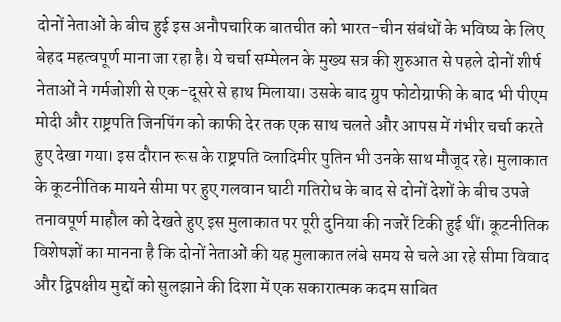दोनों नेताओं के बीच हुई इस अनौपचारिक बातचीत को भारत-चीन संबंधों के भविष्य के लिए बेहद महत्वपूर्ण माना जा रहा है। ये चर्चा सम्मेलन के मुख्य सत्र की शुरुआत से पहले दोनों शीर्ष नेताओं ने गर्मजोशी से एक-दूसरे से हाथ मिलाया। उसके बाद ग्रुप फोटोग्राफी के बाद भी पीएम मोदी और राष्ट्रपति जिनपिंग को काफी देर तक एक साथ चलते और आपस में गंभीर चर्चा करते हुए देखा गया। इस दौरान रूस के राष्ट्रपति व्लादिमीर पुतिन भी उनके साथ मौजूद रहे। मुलाकात के कूटनीतिक मायने सीमा पर हुए गलवान घाटी गतिरोध के बाद से दोनों देशों के बीच उपजे तनावपूर्ण माहौल को देखते हुए इस मुलाकात पर पूरी दुनिया की नजरें टिकी हुई थीं। कूटनीतिक विशेषज्ञों का मानना है कि दोनों नेताओं की यह मुलाकात लंबे समय से चले आ रहे सीमा विवाद और द्विपक्षीय मुद्दों को सुलझाने की दिशा में एक सकारात्मक कदम साबित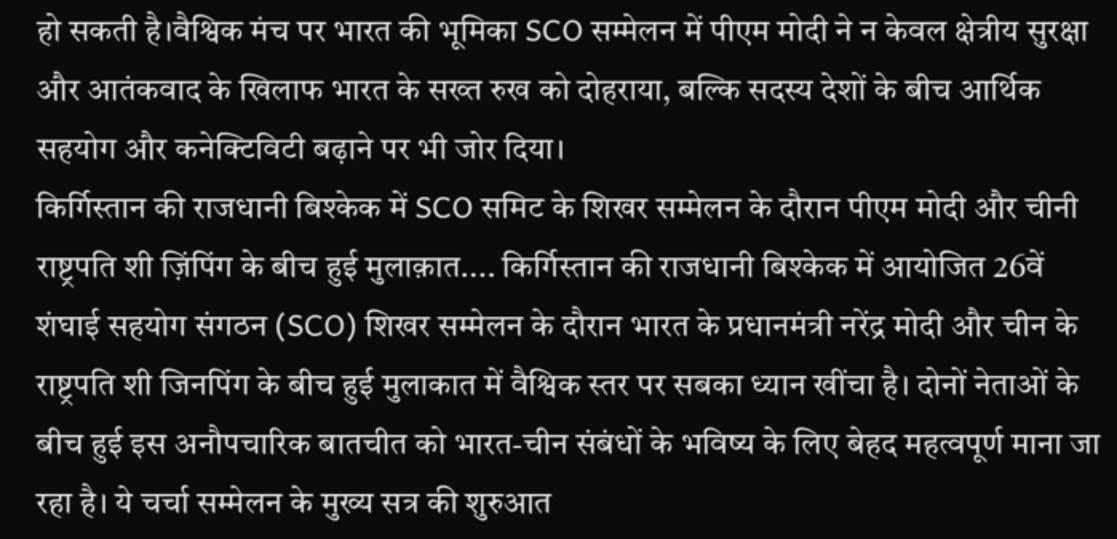हो सकती है।वैश्विक मंच पर भारत की भूमिका SCO सम्मेलन में पीएम मोदी ने न केवल क्षेत्रीय सुरक्षा और आतंकवाद के खिलाफ भारत के सख्त रुख को दोहराया, बल्कि सदस्य देशों के बीच आर्थिक सहयोग और कनेक्टिविटी बढ़ाने पर भी जोर दिया।
किर्गिस्तान की राजधानी बिश्केक में SCO समिट के शिखर सम्मेलन के दौरान पीएम मोदी और चीनी राष्ट्रपति शी ज़िंपिंग के बीच हुई मुलाक़ात.... किर्गिस्तान की राजधानी बिश्केक में आयोजित 26वें शंघाई सहयोग संगठन (SCO) शिखर सम्मेलन के दौरान भारत के प्रधानमंत्री नरेंद्र मोदी और चीन के राष्ट्रपति शी जिनपिंग के बीच हुई मुलाकात में वैश्विक स्तर पर सबका ध्यान खींचा है। दोनों नेताओं के बीच हुई इस अनौपचारिक बातचीत को भारत-चीन संबंधों के भविष्य के लिए बेहद महत्वपूर्ण माना जा रहा है। ये चर्चा सम्मेलन के मुख्य सत्र की शुरुआत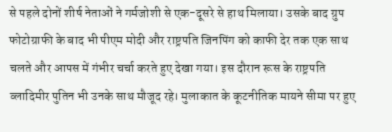से पहले दोनों शीर्ष नेताओं ने गर्मजोशी से एक-दूसरे से हाथ मिलाया। उसके बाद ग्रुप फोटोग्राफी के बाद भी पीएम मोदी और राष्ट्रपति जिनपिंग को काफी देर तक एक साथ चलते और आपस में गंभीर चर्चा करते हुए देखा गया। इस दौरान रूस के राष्ट्रपति व्लादिमीर पुतिन भी उनके साथ मौजूद रहे। मुलाकात के कूटनीतिक मायने सीमा पर हुए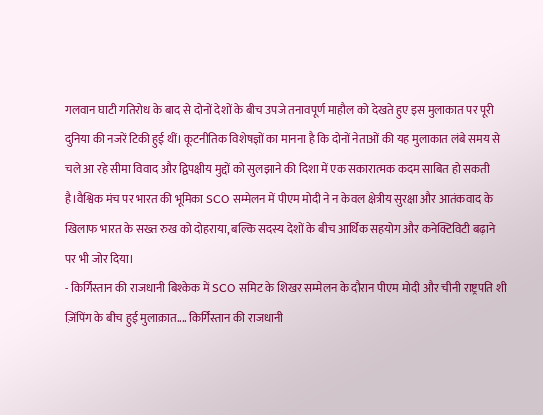गलवान घाटी गतिरोध के बाद से दोनों देशों के बीच उपजे तनावपूर्ण माहौल को देखते हुए इस मुलाकात पर पूरी दुनिया की नजरें टिकी हुई थीं। कूटनीतिक विशेषज्ञों का मानना है कि दोनों नेताओं की यह मुलाकात लंबे समय से चले आ रहे सीमा विवाद और द्विपक्षीय मुद्दों को सुलझाने की दिशा में एक सकारात्मक कदम साबित हो सकती है।वैश्विक मंच पर भारत की भूमिका SCO सम्मेलन में पीएम मोदी ने न केवल क्षेत्रीय सुरक्षा और आतंकवाद के खिलाफ भारत के सख्त रुख को दोहराया, बल्कि सदस्य देशों के बीच आर्थिक सहयोग और कनेक्टिविटी बढ़ाने पर भी जोर दिया।
- किर्गिस्तान की राजधानी बिश्केक में SCO समिट के शिखर सम्मेलन के दौरान पीएम मोदी और चीनी राष्ट्रपति शी ज़िंपिंग के बीच हुई मुलाक़ात.... किर्गिस्तान की राजधानी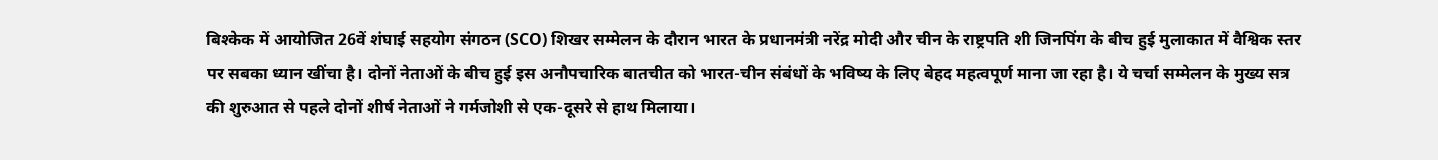बिश्केक में आयोजित 26वें शंघाई सहयोग संगठन (SCO) शिखर सम्मेलन के दौरान भारत के प्रधानमंत्री नरेंद्र मोदी और चीन के राष्ट्रपति शी जिनपिंग के बीच हुई मुलाकात में वैश्विक स्तर पर सबका ध्यान खींचा है। दोनों नेताओं के बीच हुई इस अनौपचारिक बातचीत को भारत-चीन संबंधों के भविष्य के लिए बेहद महत्वपूर्ण माना जा रहा है। ये चर्चा सम्मेलन के मुख्य सत्र की शुरुआत से पहले दोनों शीर्ष नेताओं ने गर्मजोशी से एक-दूसरे से हाथ मिलाया।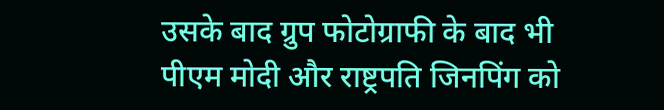उसके बाद ग्रुप फोटोग्राफी के बाद भी पीएम मोदी और राष्ट्रपति जिनपिंग को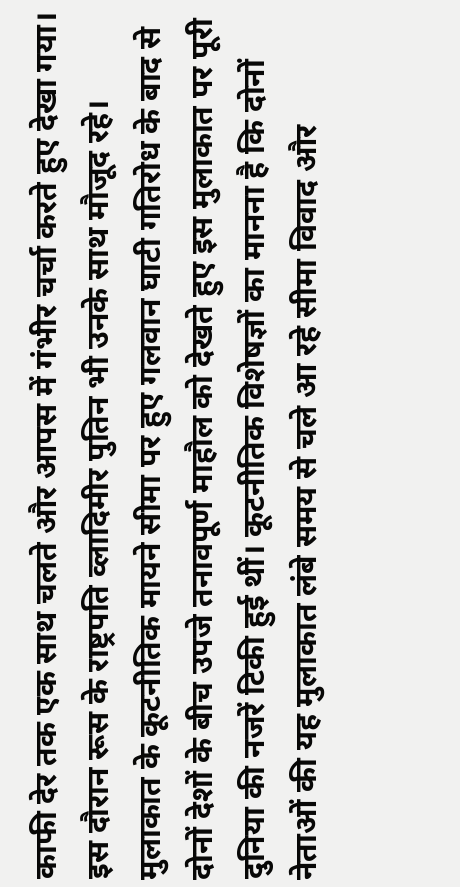काफी देर तक एक साथ चलते और आपस में गंभीर चर्चा करते हुए देखा गया। इस दौरान रूस के राष्ट्रपति व्लादिमीर पुतिन भी उनके साथ मौजूद रहे। मुलाकात के कूटनीतिक मायने सीमा पर हुए गलवान घाटी गतिरोध के बाद से दोनों देशों के बीच उपजे तनावपूर्ण माहौल को देखते हुए इस मुलाकात पर पूरी दुनिया की नजरें टिकी हुई थीं। कूटनीतिक विशेषज्ञों का मानना है कि दोनों नेताओं की यह मुलाकात लंबे समय से चले आ रहे सीमा विवाद और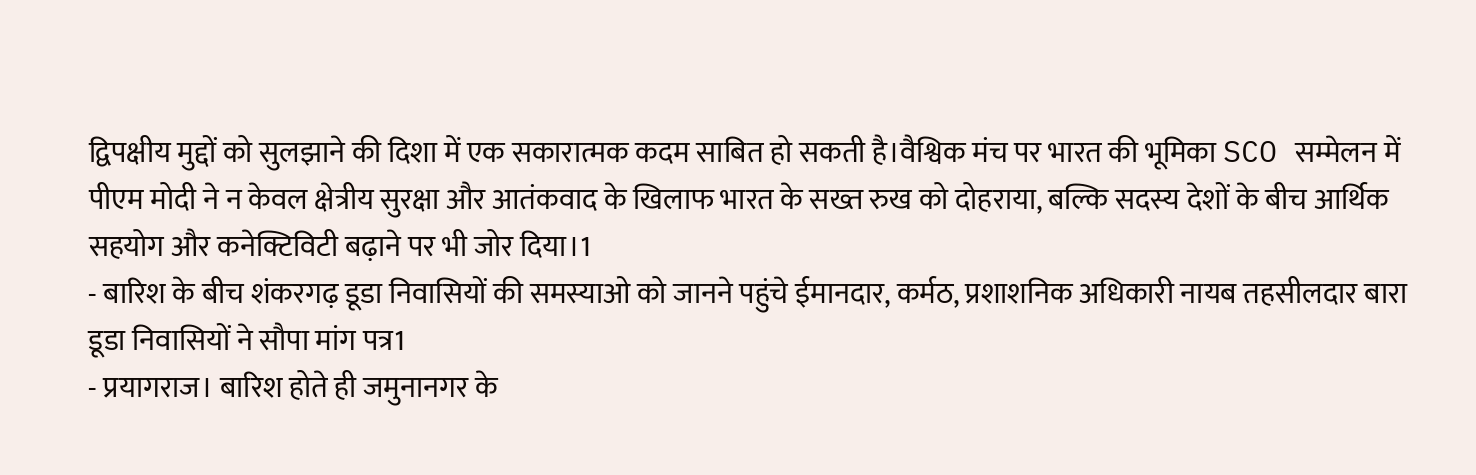द्विपक्षीय मुद्दों को सुलझाने की दिशा में एक सकारात्मक कदम साबित हो सकती है।वैश्विक मंच पर भारत की भूमिका SCO सम्मेलन में पीएम मोदी ने न केवल क्षेत्रीय सुरक्षा और आतंकवाद के खिलाफ भारत के सख्त रुख को दोहराया, बल्कि सदस्य देशों के बीच आर्थिक सहयोग और कनेक्टिविटी बढ़ाने पर भी जोर दिया।1
- बारिश के बीच शंकरगढ़ डूडा निवासियों की समस्याओ को जानने पहुंचे ईमानदार, कर्मठ, प्रशाशनिक अधिकारी नायब तहसीलदार बारा डूडा निवासियों ने सौपा मांग पत्र1
- प्रयागराज। बारिश होते ही जमुनानगर के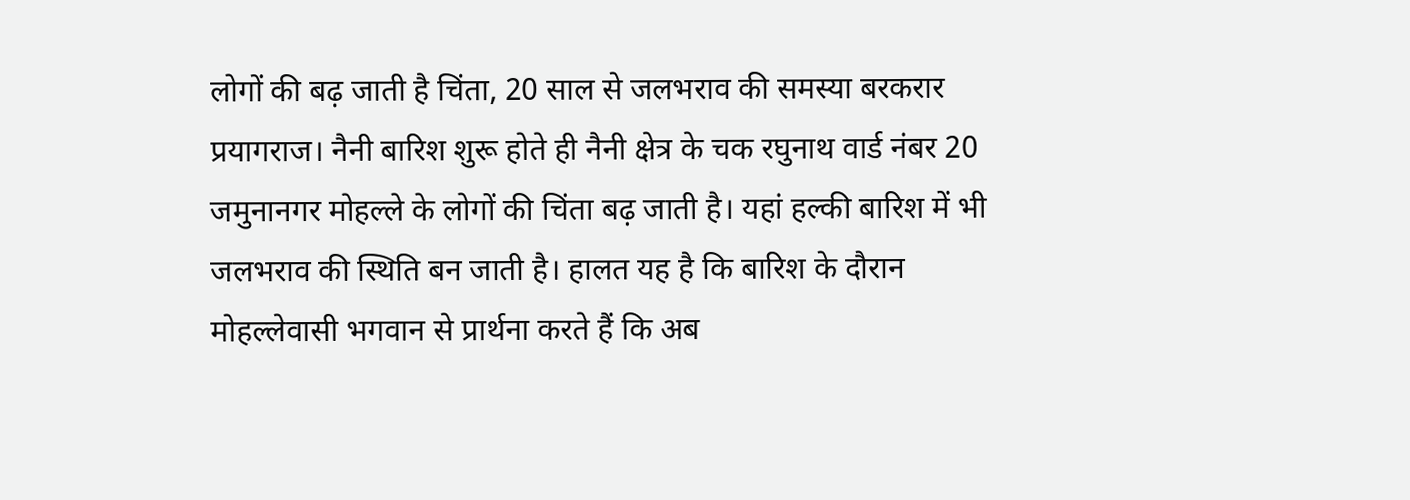लोगों की बढ़ जाती है चिंता, 20 साल से जलभराव की समस्या बरकरार प्रयागराज। नैनी बारिश शुरू होते ही नैनी क्षेत्र के चक रघुनाथ वार्ड नंबर 20 जमुनानगर मोहल्ले के लोगों की चिंता बढ़ जाती है। यहां हल्की बारिश में भी जलभराव की स्थिति बन जाती है। हालत यह है कि बारिश के दौरान मोहल्लेवासी भगवान से प्रार्थना करते हैं कि अब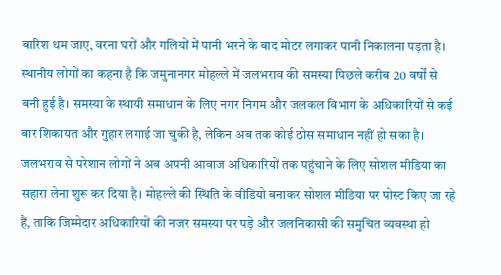बारिश थम जाए, वरना घरों और गलियों में पानी भरने के बाद मोटर लगाकर पानी निकालना पड़ता है। स्थानीय लोगों का कहना है कि जमुनानगर मोहल्ले में जलभराव की समस्या पिछले करीब 20 वर्षों से बनी हुई है। समस्या के स्थायी समाधान के लिए नगर निगम और जलकल विभाग के अधिकारियों से कई बार शिकायत और गुहार लगाई जा चुकी है, लेकिन अब तक कोई ठोस समाधान नहीं हो सका है। जलभराव से परेशान लोगों ने अब अपनी आवाज अधिकारियों तक पहुंचाने के लिए सोशल मीडिया का सहारा लेना शुरू कर दिया है। मोहल्ले की स्थिति के वीडियो बनाकर सोशल मीडिया पर पोस्ट किए जा रहे हैं, ताकि जिम्मेदार अधिकारियों की नजर समस्या पर पड़े और जलनिकासी की समुचित व्यवस्था हो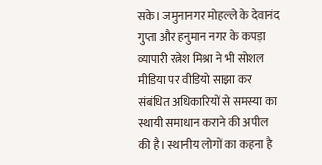सके। जमुनानगर मोहल्ले के देवानंद गुप्ता और हनुमान नगर के कपड़ा व्यापारी रत्नेश मिश्रा ने भी सोशल मीडिया पर वीडियो साझा कर संबंधित अधिकारियों से समस्या का स्थायी समाधान कराने की अपील की है। स्थानीय लोगों का कहना है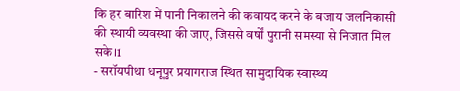कि हर बारिश में पानी निकालने की कवायद करने के बजाय जलनिकासी की स्थायी व्यवस्था की जाए, जिससे वर्षों पुरानी समस्या से निजात मिल सके।1
- सरॉयपीथा धनूपुर प्रयागराज स्थित सामुदायिक स्वास्थ्य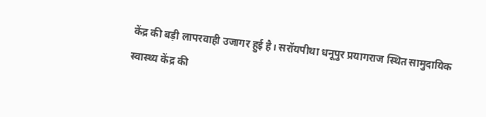केंद्र की बड़ी लापरवाही उजागर हुई है। सरॉयपीथा धनूपुर प्रयागराज स्थित सामुदायिक स्वास्थ्य केंद्र की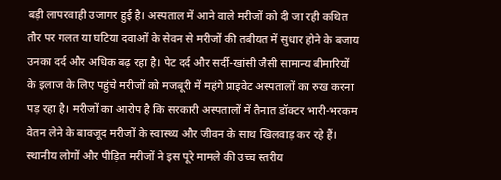बड़ी लापरवाही उजागर हुई है। अस्पताल में आने वाले मरीजों को दी जा रही कथित तौर पर गलत या घटिया दवाओं के सेवन से मरीजों की तबीयत में सुधार होने के बजाय उनका दर्द और अधिक बढ़ रहा है। पेट दर्द और सर्दी-खांसी जैसी सामान्य बीमारियों के इलाज के लिए पहुंचे मरीजों को मजबूरी में महंगे प्राइवेट अस्पतालों का रुख करना पड़ रहा है। मरीजों का आरोप है कि सरकारी अस्पतालों में तैनात डॉक्टर भारी-भरकम वेतन लेने के बावजूद मरीजों के स्वास्थ्य और जीवन के साथ खिलवाड़ कर रहे हैं। स्थानीय लोगों और पीड़ित मरीजों ने इस पूरे मामले की उच्च स्तरीय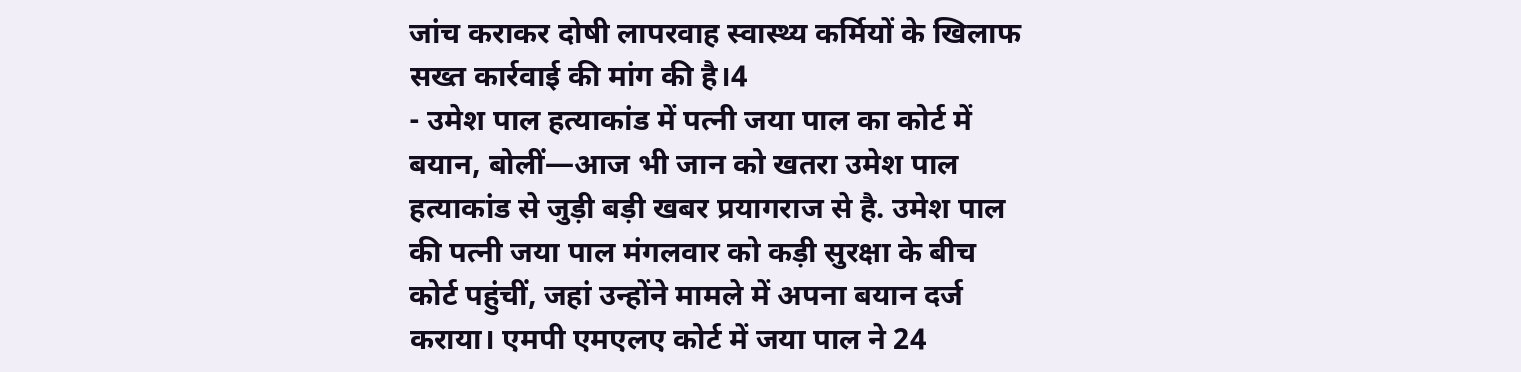जांच कराकर दोषी लापरवाह स्वास्थ्य कर्मियों के खिलाफ सख्त कार्रवाई की मांग की है।4
- उमेश पाल हत्याकांड में पत्नी जया पाल का कोर्ट में बयान, बोलीं—आज भी जान को खतरा उमेश पाल हत्याकांड से जुड़ी बड़ी खबर प्रयागराज से है. उमेश पाल की पत्नी जया पाल मंगलवार को कड़ी सुरक्षा के बीच कोर्ट पहुंचीं, जहां उन्होंने मामले में अपना बयान दर्ज कराया। एमपी एमएलए कोर्ट में जया पाल ने 24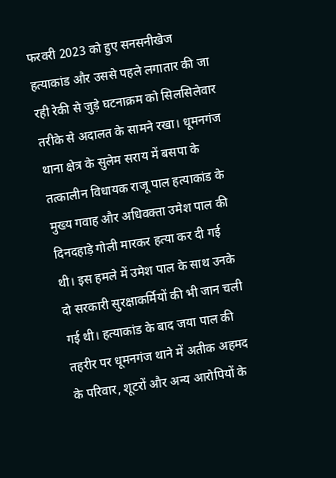फरवरी 2023 को हुए सनसनीखेज हत्याकांड और उससे पहले लगातार की जा रही रेकी से जुड़े घटनाक्रम को सिलसिलेवार तरीके से अदालत के सामने रखा। धूमनगंज थाना क्षेत्र के सुलेम सराय में बसपा के तत्कालीन विधायक राजू पाल हत्याकांड के मुख्य गवाह और अधिवक्ता उमेश पाल की दिनदहाड़े गोली मारकर हत्या कर दी गई थी। इस हमले में उमेश पाल के साथ उनके दो सरकारी सुरक्षाकर्मियों की भी जान चली गई थी। हत्याकांड के बाद जया पाल की तहरीर पर धूमनगंज थाने में अतीक अहमद के परिवार, शूटरों और अन्य आरोपियों के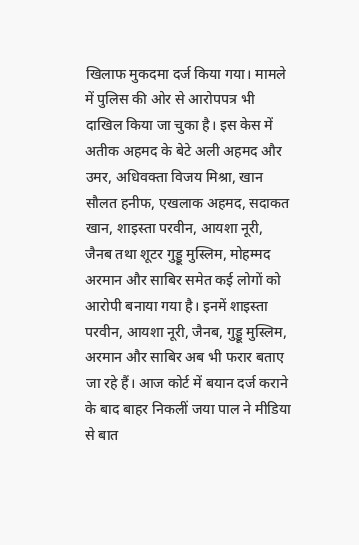खिलाफ मुकदमा दर्ज किया गया। मामले में पुलिस की ओर से आरोपपत्र भी दाखिल किया जा चुका है। इस केस में अतीक अहमद के बेटे अली अहमद और उमर, अधिवक्ता विजय मिश्रा, खान सौलत हनीफ, एखलाक अहमद, सदाकत खान, शाइस्ता परवीन, आयशा नूरी, जैनब तथा शूटर गुड्डू मुस्लिम, मोहम्मद अरमान और साबिर समेत कई लोगों को आरोपी बनाया गया है। इनमें शाइस्ता परवीन, आयशा नूरी, जैनब, गुड्डू मुस्लिम, अरमान और साबिर अब भी फरार बताए जा रहे हैं। आज कोर्ट में बयान दर्ज कराने के बाद बाहर निकलीं जया पाल ने मीडिया से बात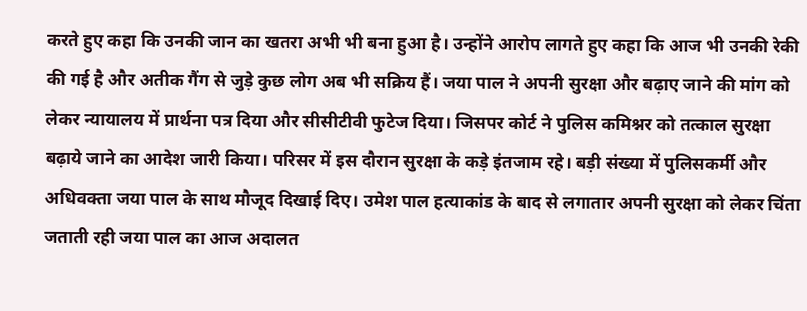करते हुए कहा कि उनकी जान का खतरा अभी भी बना हुआ है। उन्होंने आरोप लागते हुए कहा कि आज भी उनकी रेकी की गई है और अतीक गैंग से जुड़े कुछ लोग अब भी सक्रिय हैं। जया पाल ने अपनी सुरक्षा और बढ़ाए जाने की मांग को लेकर न्यायालय में प्रार्थना पत्र दिया और सीसीटीवी फुटेज दिया। जिसपर कोर्ट ने पुलिस कमिश्नर को तत्काल सुरक्षा बढ़ाये जाने का आदेश जारी किया। परिसर में इस दौरान सुरक्षा के कड़े इंतजाम रहे। बड़ी संख्या में पुलिसकर्मी और अधिवक्ता जया पाल के साथ मौजूद दिखाई दिए। उमेश पाल हत्याकांड के बाद से लगातार अपनी सुरक्षा को लेकर चिंता जताती रही जया पाल का आज अदालत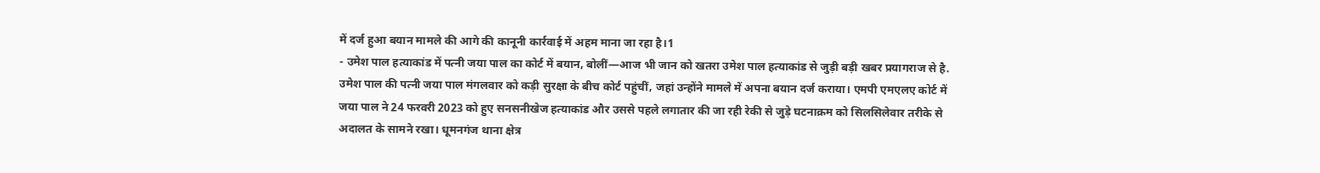में दर्ज हुआ बयान मामले की आगे की कानूनी कार्रवाई में अहम माना जा रहा है।1
- उमेश पाल हत्याकांड में पत्नी जया पाल का कोर्ट में बयान, बोलीं—आज भी जान को खतरा उमेश पाल हत्याकांड से जुड़ी बड़ी खबर प्रयागराज से है. उमेश पाल की पत्नी जया पाल मंगलवार को कड़ी सुरक्षा के बीच कोर्ट पहुंचीं, जहां उन्होंने मामले में अपना बयान दर्ज कराया। एमपी एमएलए कोर्ट में जया पाल ने 24 फरवरी 2023 को हुए सनसनीखेज हत्याकांड और उससे पहले लगातार की जा रही रेकी से जुड़े घटनाक्रम को सिलसिलेवार तरीके से अदालत के सामने रखा। धूमनगंज थाना क्षेत्र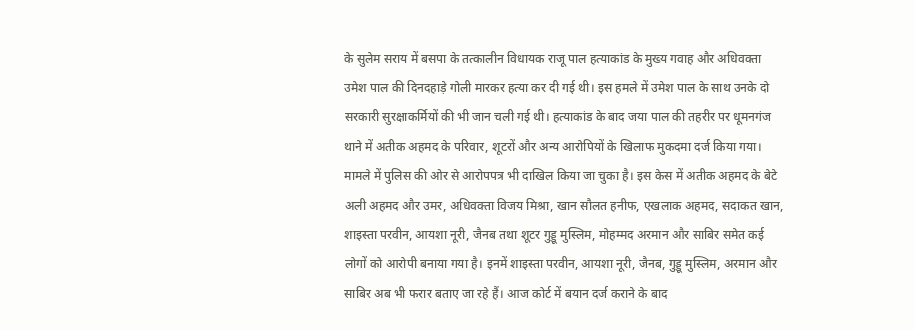के सुलेम सराय में बसपा के तत्कालीन विधायक राजू पाल हत्याकांड के मुख्य गवाह और अधिवक्ता उमेश पाल की दिनदहाड़े गोली मारकर हत्या कर दी गई थी। इस हमले में उमेश पाल के साथ उनके दो सरकारी सुरक्षाकर्मियों की भी जान चली गई थी। हत्याकांड के बाद जया पाल की तहरीर पर धूमनगंज थाने में अतीक अहमद के परिवार, शूटरों और अन्य आरोपियों के खिलाफ मुकदमा दर्ज किया गया। मामले में पुलिस की ओर से आरोपपत्र भी दाखिल किया जा चुका है। इस केस में अतीक अहमद के बेटे अली अहमद और उमर, अधिवक्ता विजय मिश्रा, खान सौलत हनीफ, एखलाक अहमद, सदाकत खान, शाइस्ता परवीन, आयशा नूरी, जैनब तथा शूटर गुड्डू मुस्लिम, मोहम्मद अरमान और साबिर समेत कई लोगों को आरोपी बनाया गया है। इनमें शाइस्ता परवीन, आयशा नूरी, जैनब, गुड्डू मुस्लिम, अरमान और साबिर अब भी फरार बताए जा रहे हैं। आज कोर्ट में बयान दर्ज कराने के बाद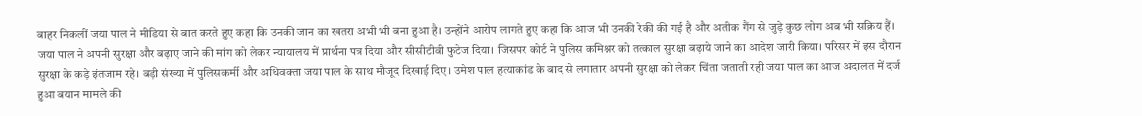बाहर निकलीं जया पाल ने मीडिया से बात करते हुए कहा कि उनकी जान का खतरा अभी भी बना हुआ है। उन्होंने आरोप लागते हुए कहा कि आज भी उनकी रेकी की गई है और अतीक गैंग से जुड़े कुछ लोग अब भी सक्रिय हैं। जया पाल ने अपनी सुरक्षा और बढ़ाए जाने की मांग को लेकर न्यायालय में प्रार्थना पत्र दिया और सीसीटीवी फुटेज दिया। जिसपर कोर्ट ने पुलिस कमिश्नर को तत्काल सुरक्षा बढ़ाये जाने का आदेश जारी किया। परिसर में इस दौरान सुरक्षा के कड़े इंतजाम रहे। बड़ी संख्या में पुलिसकर्मी और अधिवक्ता जया पाल के साथ मौजूद दिखाई दिए। उमेश पाल हत्याकांड के बाद से लगातार अपनी सुरक्षा को लेकर चिंता जताती रही जया पाल का आज अदालत में दर्ज हुआ बयान मामले की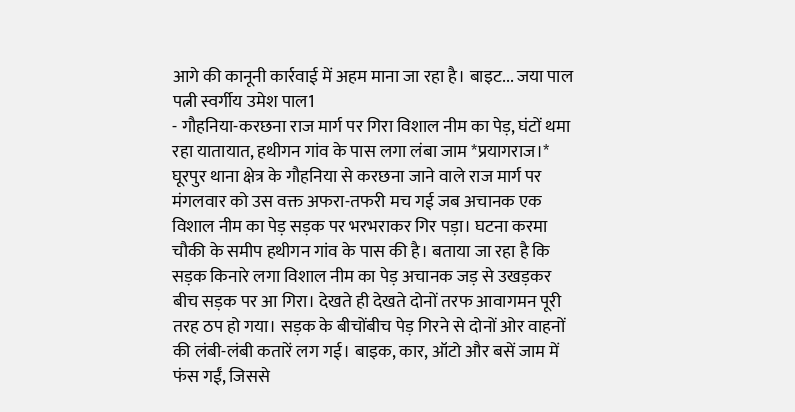आगे की कानूनी कार्रवाई में अहम माना जा रहा है। बाइट... जया पाल पत्नी स्वर्गीय उमेश पाल1
- गौहनिया-करछना राज मार्ग पर गिरा विशाल नीम का पेड़, घंटों थमा रहा यातायात, हथीगन गांव के पास लगा लंबा जाम *प्रयागराज।* घूरपुर थाना क्षेत्र के गौहनिया से करछना जाने वाले राज मार्ग पर मंगलवार को उस वक्त अफरा-तफरी मच गई जब अचानक एक विशाल नीम का पेड़ सड़क पर भरभराकर गिर पड़ा। घटना करमा चौकी के समीप हथीगन गांव के पास की है। बताया जा रहा है कि सड़क किनारे लगा विशाल नीम का पेड़ अचानक जड़ से उखड़कर बीच सड़क पर आ गिरा। देखते ही देखते दोनों तरफ आवागमन पूरी तरह ठप हो गया। सड़क के बीचोंबीच पेड़ गिरने से दोनों ओर वाहनों की लंबी-लंबी कतारें लग गई। बाइक, कार, ऑटो और बसें जाम में फंस गईं, जिससे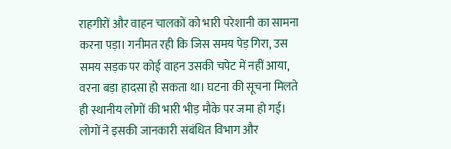राहगीरों और वाहन चालकों को भारी परेशानी का सामना करना पड़ा। गनीमत रही कि जिस समय पेड़ गिरा, उस समय सड़क पर कोई वाहन उसकी चपेट में नहीं आया, वरना बड़ा हादसा हो सकता था। घटना की सूचना मिलते ही स्थानीय लोगों की भारी भीड़ मौके पर जमा हो गई। लोगों ने इसकी जानकारी संबंधित विभाग और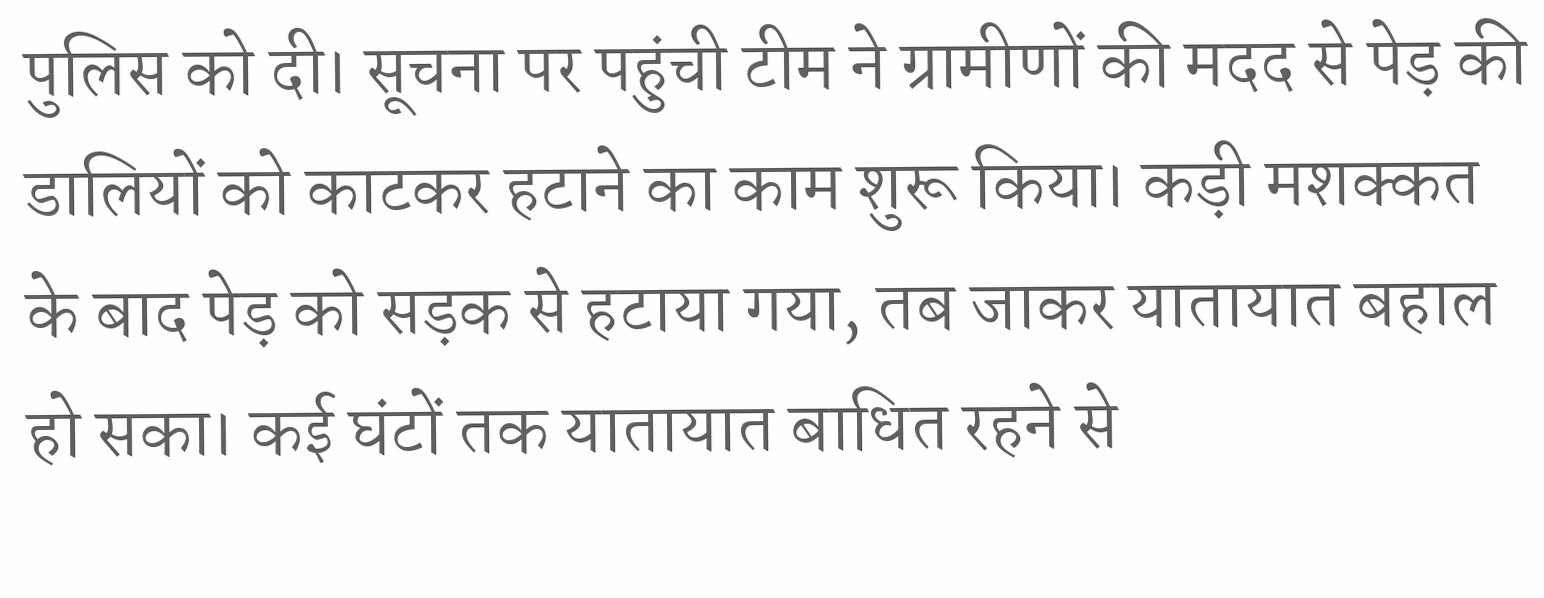पुलिस को दी। सूचना पर पहुंची टीम ने ग्रामीणों की मदद से पेड़ की डालियों को काटकर हटाने का काम शुरू किया। कड़ी मशक्कत के बाद पेड़ को सड़क से हटाया गया, तब जाकर यातायात बहाल हो सका। कई घंटों तक यातायात बाधित रहने से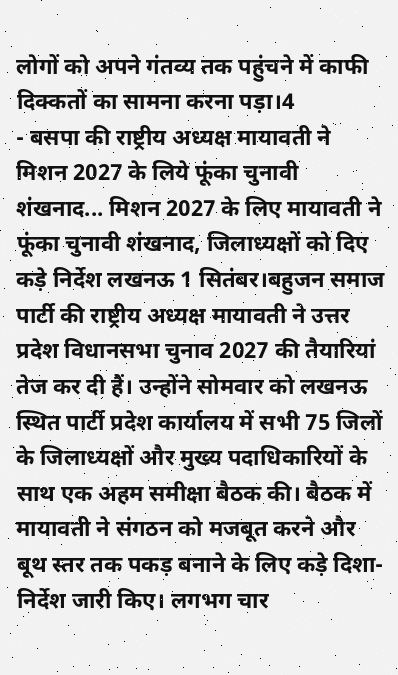लोगों को अपने गंतव्य तक पहुंचने में काफी दिक्कतों का सामना करना पड़ा।4
- बसपा की राष्ट्रीय अध्यक्ष मायावती ने मिशन 2027 के लिये फूंका चुनावी शंखनाद... मिशन 2027 के लिए मायावती ने फूंका चुनावी शंखनाद, जिलाध्यक्षों को दिए कड़े निर्देश लखनऊ 1 सितंबर।बहुजन समाज पार्टी की राष्ट्रीय अध्यक्ष मायावती ने उत्तर प्रदेश विधानसभा चुनाव 2027 की तैयारियां तेज कर दी हैं। उन्होंने सोमवार को लखनऊ स्थित पार्टी प्रदेश कार्यालय में सभी 75 जिलों के जिलाध्यक्षों और मुख्य पदाधिकारियों के साथ एक अहम समीक्षा बैठक की। बैठक में मायावती ने संगठन को मजबूत करने और बूथ स्तर तक पकड़ बनाने के लिए कड़े दिशा-निर्देश जारी किए। लगभग चार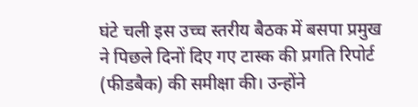घंटे चली इस उच्च स्तरीय बैठक में बसपा प्रमुख ने पिछले दिनों दिए गए टास्क की प्रगति रिपोर्ट (फीडबैक) की समीक्षा की। उन्होंने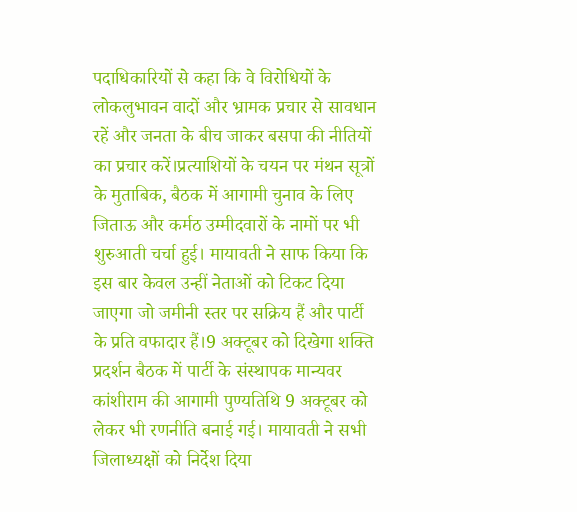पदाधिकारियों से कहा कि वे विरोधियों के लोकलुभावन वादों और भ्रामक प्रचार से सावधान रहें और जनता के बीच जाकर बसपा की नीतियों का प्रचार करें।प्रत्याशियों के चयन पर मंथन सूत्रों के मुताबिक, बैठक में आगामी चुनाव के लिए जिताऊ और कर्मठ उम्मीदवारों के नामों पर भी शुरुआती चर्चा हुई। मायावती ने साफ किया कि इस बार केवल उन्हीं नेताओं को टिकट दिया जाएगा जो जमीनी स्तर पर सक्रिय हैं और पार्टी के प्रति वफादार हैं।9 अक्टूबर को दिखेगा शक्ति प्रदर्शन बैठक में पार्टी के संस्थापक मान्यवर कांशीराम की आगामी पुण्यतिथि 9 अक्टूबर को लेकर भी रणनीति बनाई गई। मायावती ने सभी जिलाध्यक्षों को निर्देश दिया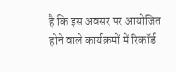है कि इस अवसर पर आयोजित होने वाले कार्यक्रमों में रिकॉर्ड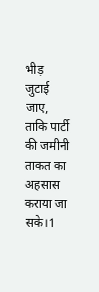भीड़ जुटाई जाए, ताकि पार्टी की जमीनी ताकत का अहसास कराया जा सके।1